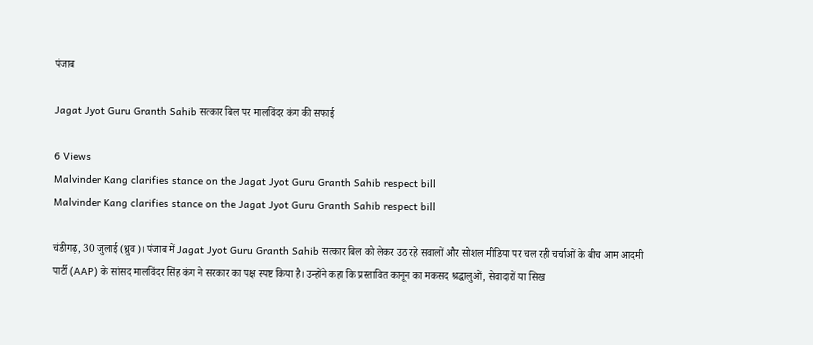पंजाब

Jagat Jyot Guru Granth Sahib सत्कार बिल पर मालविंदर कंग की सफाई

6 Views
Malvinder Kang clarifies stance on the Jagat Jyot Guru Granth Sahib respect bill
Malvinder Kang clarifies stance on the Jagat Jyot Guru Granth Sahib respect bill

चंडीगढ़, 30 जुलाई (ध्रुव)। पंजाब में Jagat Jyot Guru Granth Sahib सत्कार बिल को लेकर उठ रहे सवालों और सोशल मीडिया पर चल रही चर्चाओं के बीच आम आदमी पार्टी (AAP) के सांसद मालविंदर सिंह कंग ने सरकार का पक्ष स्पष्ट किया है। उन्होंने कहा कि प्रस्तावित कानून का मकसद श्रद्धालुओं, सेवादारों या सिख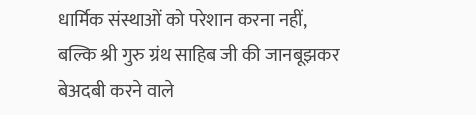धार्मिक संस्थाओं को परेशान करना नहीं, बल्कि श्री गुरु ग्रंथ साहिब जी की जानबूझकर बेअदबी करने वाले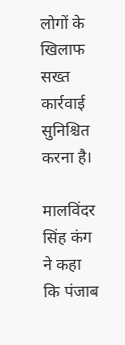लोगों के खिलाफ सख्त कार्रवाई सुनिश्चित करना है।

मालविंदर सिंह कंग ने कहा कि पंजाब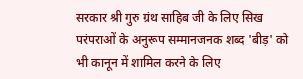सरकार श्री गुरु ग्रंथ साहिब जी के लिए सिख परंपराओं के अनुरूप सम्मानजनक शब्द 'बीड़' को भी कानून में शामिल करने के लिए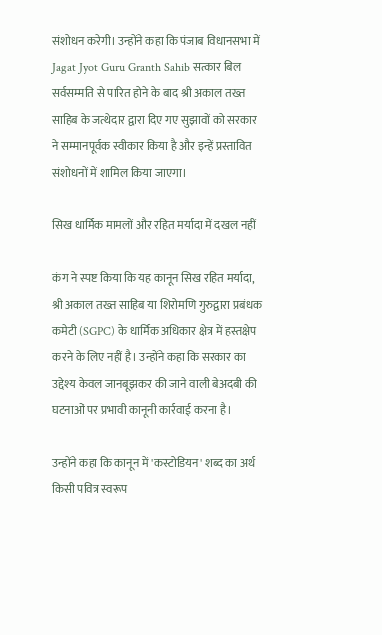संशोधन करेगी। उन्होंने कहा कि पंजाब विधानसभा में Jagat Jyot Guru Granth Sahib सत्कार बिल सर्वसम्मति से पारित होने के बाद श्री अकाल तख्त साहिब के जत्थेदार द्वारा दिए गए सुझावों को सरकार ने सम्मानपूर्वक स्वीकार किया है और इन्हें प्रस्तावित संशोधनों में शामिल किया जाएगा।

सिख धार्मिक मामलों और रहित मर्यादा में दखल नहीं

कंग ने स्पष्ट किया कि यह कानून सिख रहित मर्यादा, श्री अकाल तख्त साहिब या शिरोमणि गुरुद्वारा प्रबंधक कमेटी (SGPC) के धार्मिक अधिकार क्षेत्र में हस्तक्षेप करने के लिए नहीं है। उन्होंने कहा कि सरकार का उद्देश्य केवल जानबूझकर की जाने वाली बेअदबी की घटनाओं पर प्रभावी कानूनी कार्रवाई करना है।

उन्होंने कहा कि कानून में 'कस्टोडियन' शब्द का अर्थ किसी पवित्र स्वरूप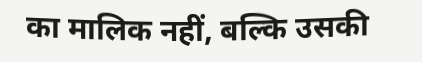का मालिक नहीं, बल्कि उसकी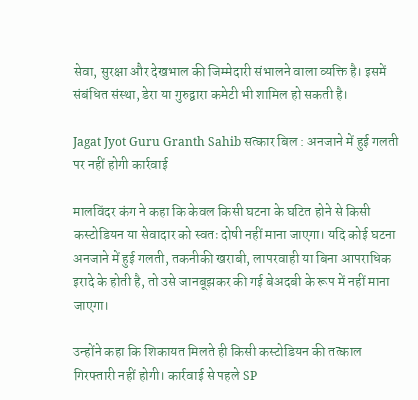सेवा, सुरक्षा और देखभाल की जिम्मेदारी संभालने वाला व्यक्ति है। इसमें संबंधित संस्था, डेरा या गुरुद्वारा कमेटी भी शामिल हो सकती है।

Jagat Jyot Guru Granth Sahib सत्कार बिल : अनजाने में हुई गलती पर नहीं होगी कार्रवाई

मालविंदर कंग ने कहा कि केवल किसी घटना के घटित होने से किसी कस्टोडियन या सेवादार को स्वतः दोषी नहीं माना जाएगा। यदि कोई घटना अनजाने में हुई गलती, तकनीकी खराबी, लापरवाही या बिना आपराधिक इरादे के होती है, तो उसे जानबूझकर की गई बेअदबी के रूप में नहीं माना जाएगा।

उन्होंने कहा कि शिकायत मिलते ही किसी कस्टोडियन की तत्काल गिरफ्तारी नहीं होगी। कार्रवाई से पहले SP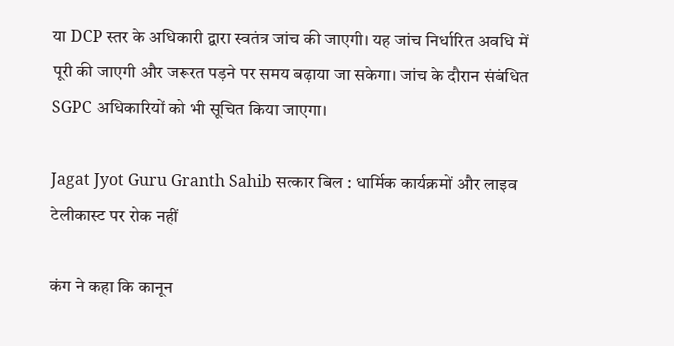या DCP स्तर के अधिकारी द्वारा स्वतंत्र जांच की जाएगी। यह जांच निर्धारित अवधि में पूरी की जाएगी और जरूरत पड़ने पर समय बढ़ाया जा सकेगा। जांच के दौरान संबंधित SGPC अधिकारियों को भी सूचित किया जाएगा।

Jagat Jyot Guru Granth Sahib सत्कार बिल : धार्मिक कार्यक्रमों और लाइव टेलीकास्ट पर रोक नहीं

कंग ने कहा कि कानून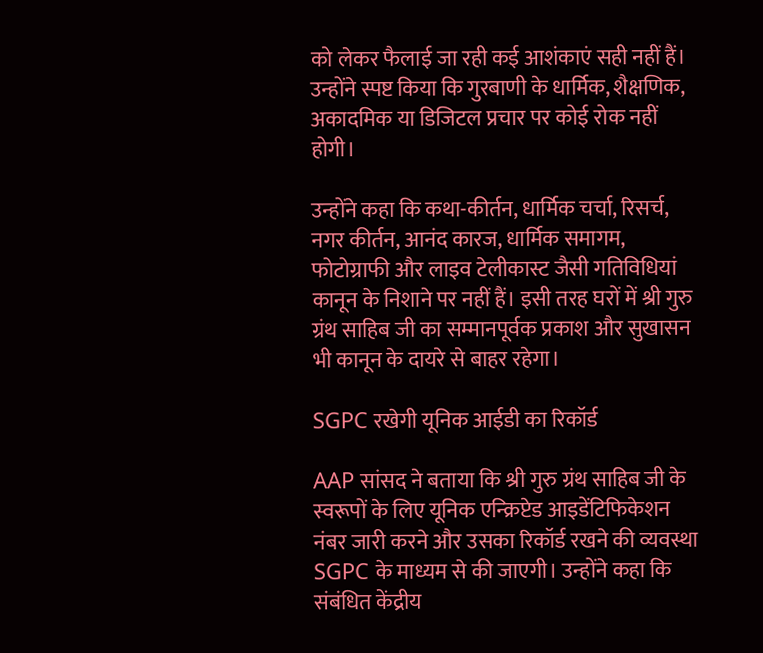को लेकर फैलाई जा रही कई आशंकाएं सही नहीं हैं। उन्होंने स्पष्ट किया कि गुरबाणी के धार्मिक, शैक्षणिक, अकादमिक या डिजिटल प्रचार पर कोई रोक नहीं होगी।

उन्होंने कहा कि कथा-कीर्तन, धार्मिक चर्चा, रिसर्च, नगर कीर्तन, आनंद कारज, धार्मिक समागम, फोटोग्राफी और लाइव टेलीकास्ट जैसी गतिविधियां कानून के निशाने पर नहीं हैं। इसी तरह घरों में श्री गुरु ग्रंथ साहिब जी का सम्मानपूर्वक प्रकाश और सुखासन भी कानून के दायरे से बाहर रहेगा।

SGPC रखेगी यूनिक आईडी का रिकॉर्ड

AAP सांसद ने बताया कि श्री गुरु ग्रंथ साहिब जी के स्वरूपों के लिए यूनिक एन्क्रिप्टेड आइडेंटिफिकेशन नंबर जारी करने और उसका रिकॉर्ड रखने की व्यवस्था SGPC के माध्यम से की जाएगी। उन्होंने कहा कि संबंधित केंद्रीय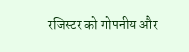रजिस्टर को गोपनीय और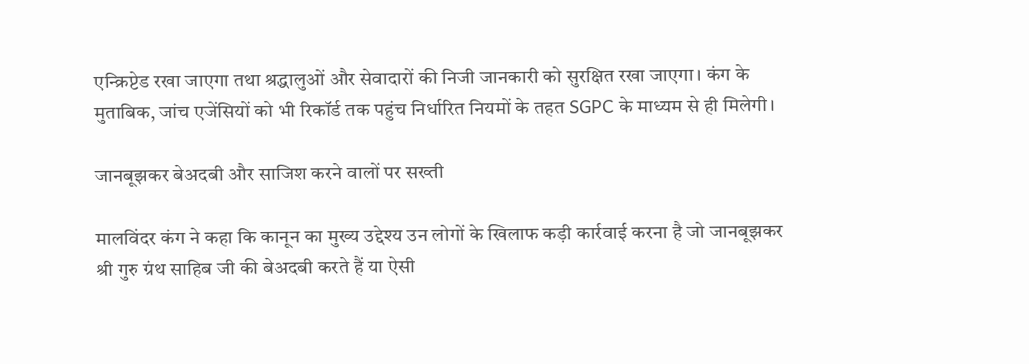एन्क्रिप्टेड रखा जाएगा तथा श्रद्धालुओं और सेवादारों की निजी जानकारी को सुरक्षित रखा जाएगा। कंग के मुताबिक, जांच एजेंसियों को भी रिकॉर्ड तक पहुंच निर्धारित नियमों के तहत SGPC के माध्यम से ही मिलेगी।

जानबूझकर बेअदबी और साजिश करने वालों पर सख्ती

मालविंदर कंग ने कहा कि कानून का मुख्य उद्देश्य उन लोगों के खिलाफ कड़ी कार्रवाई करना है जो जानबूझकर श्री गुरु ग्रंथ साहिब जी की बेअदबी करते हैं या ऐसी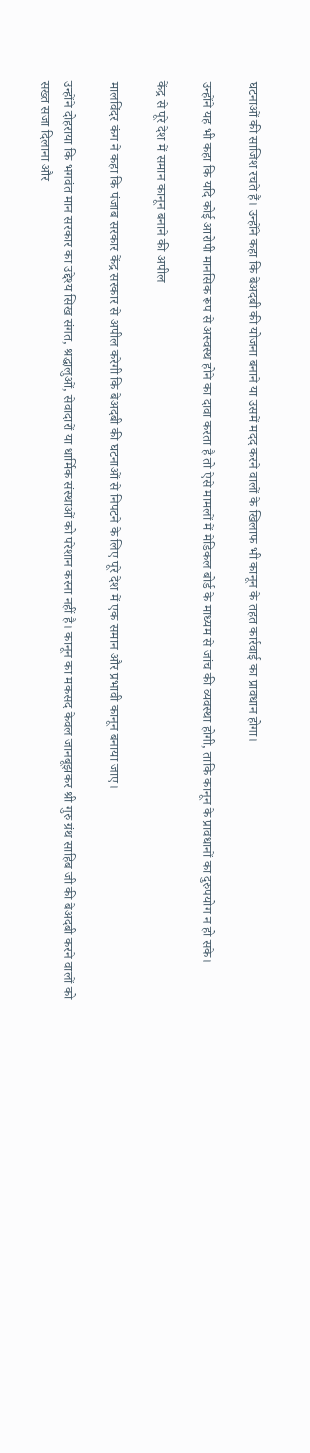घटनाओं की साजिश रचते हैं। उन्होंने कहा कि बेअदबी की योजना बनाने या उसमें मदद करने वालों के खिलाफ भी कानून के तहत कार्रवाई का प्रावधान होगा।

उन्होंने यह भी कहा कि यदि कोई आरोपी मानसिक रूप से अस्वस्थ होने का दावा करता है तो ऐसे मामलों में मेडिकल बोर्ड के माध्यम से जांच की व्यवस्था होगी, ताकि कानून के प्रावधानों का दुरुपयोग न हो सके।

केंद्र से पूरे देश में समान कानून बनाने की अपील

मालविंदर कंग ने कहा कि पंजाब सरकार केंद्र सरकार से अपील करेगी कि बेअदबी की घटनाओं से निपटने के लिए पूरे देश में एक समान और प्रभावी कानून बनाया जाए।

उन्होंने दोहराया कि भगवंत मान सरकार का उद्देश्य सिख संगत, श्रद्धालुओं, सेवादारों या धार्मिक संस्थाओं को परेशान करना नहीं है। कानून का मकसद केवल जानबूझकर श्री गुरु ग्रंथ साहिब जी की बेअदबी करने वालों को सख्त सजा दिलाना और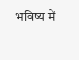भविष्य में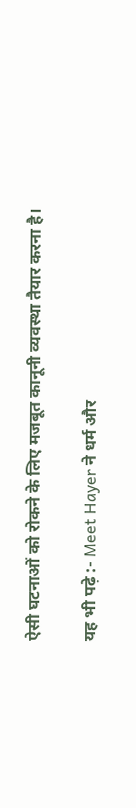ऐसी घटनाओं को रोकने के लिए मजबूत कानूनी व्यवस्था तैयार करना है।

यह भी पढ़े :- Meet Hayer ने धर्म और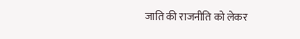जाति की राजनीति को लेकर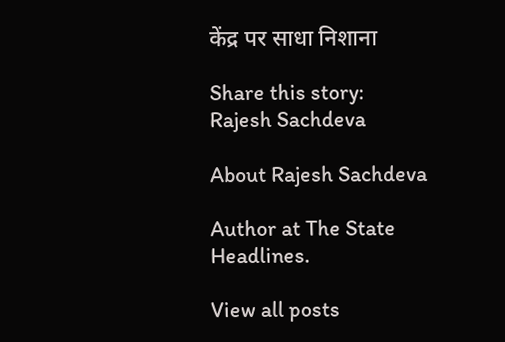केंद्र पर साधा निशाना

Share this story:
Rajesh Sachdeva

About Rajesh Sachdeva

Author at The State Headlines.

View all posts